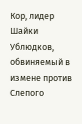Кор, лидер Шайки Ублюдков, обвиняемый в измене против Слепого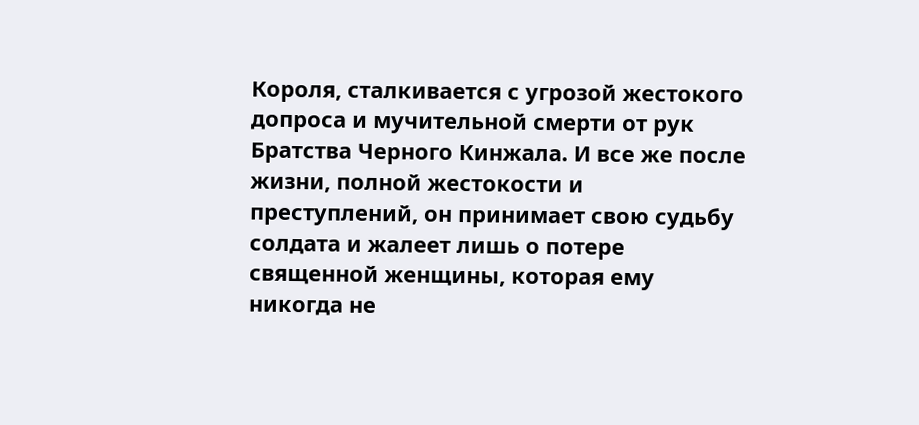Короля, сталкивается с угрозой жестокого допроса и мучительной смерти от рук Братства Черного Кинжала. И все же после жизни, полной жестокости и преступлений, он принимает свою судьбу солдата и жалеет лишь о потере священной женщины, которая ему никогда не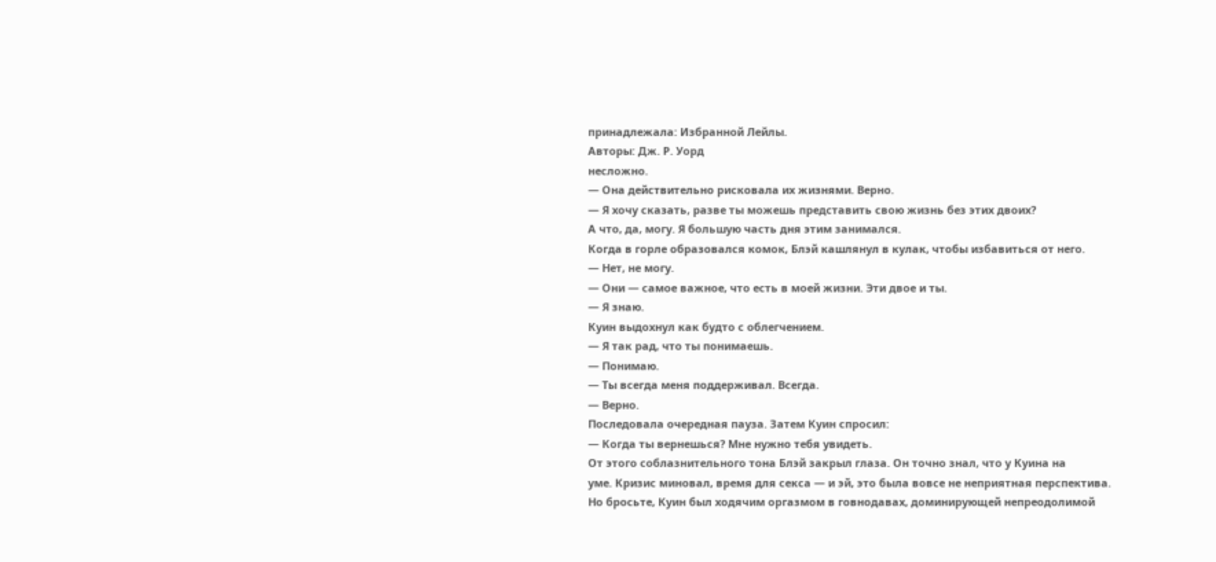принадлежала: Избранной Лейлы.
Авторы: Дж. Р. Уорд
несложно.
— Она действительно рисковала их жизнями. Верно.
— Я хочу сказать, разве ты можешь представить свою жизнь без этих двоих?
А что, да, могу. Я большую часть дня этим занимался.
Когда в горле образовался комок, Блэй кашлянул в кулак, чтобы избавиться от него.
— Нет, не могу.
— Они — самое важное, что есть в моей жизни. Эти двое и ты.
— Я знаю.
Куин выдохнул как будто с облегчением.
— Я так рад, что ты понимаешь.
— Понимаю.
— Ты всегда меня поддерживал. Всегда.
— Верно.
Последовала очередная пауза. Затем Куин спросил:
— Когда ты вернешься? Мне нужно тебя увидеть.
От этого соблазнительного тона Блэй закрыл глаза. Он точно знал, что у Куина на
уме. Кризис миновал, время для секса — и эй, это была вовсе не неприятная перспектива.
Но бросьте, Куин был ходячим оргазмом в говнодавах, доминирующей непреодолимой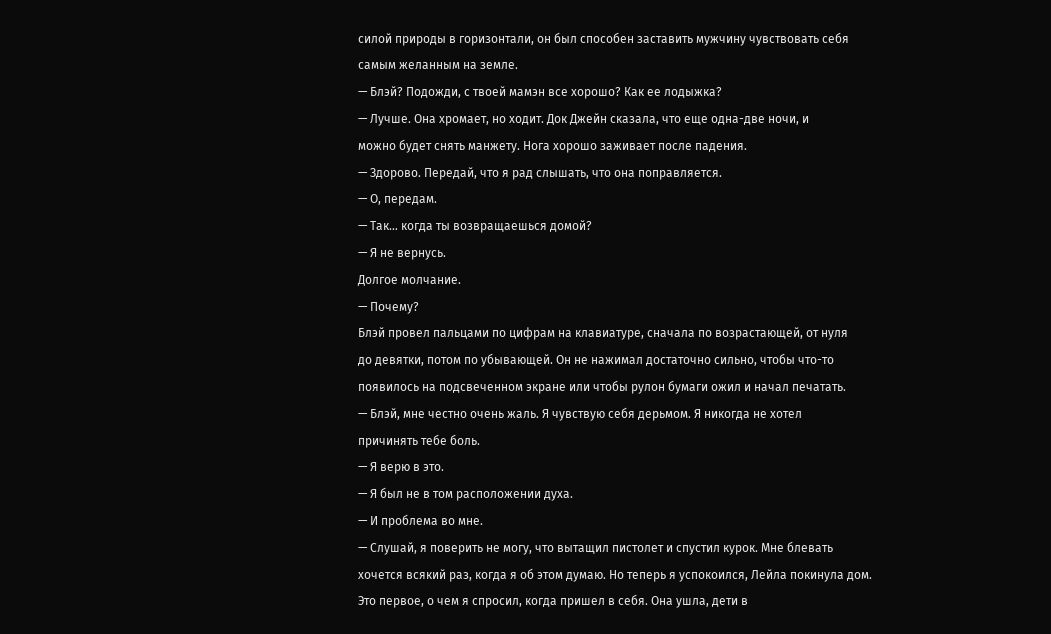силой природы в горизонтали, он был способен заставить мужчину чувствовать себя
самым желанным на земле.
— Блэй? Подожди, с твоей мамэн все хорошо? Как ее лодыжка?
— Лучше. Она хромает, но ходит. Док Джейн сказала, что еще одна-две ночи, и
можно будет снять манжету. Нога хорошо заживает после падения.
— Здорово. Передай, что я рад слышать, что она поправляется.
— О, передам.
— Так… когда ты возвращаешься домой?
— Я не вернусь.
Долгое молчание.
— Почему?
Блэй провел пальцами по цифрам на клавиатуре, сначала по возрастающей, от нуля
до девятки, потом по убывающей. Он не нажимал достаточно сильно, чтобы что-то
появилось на подсвеченном экране или чтобы рулон бумаги ожил и начал печатать.
— Блэй, мне честно очень жаль. Я чувствую себя дерьмом. Я никогда не хотел
причинять тебе боль.
— Я верю в это.
— Я был не в том расположении духа.
— И проблема во мне.
— Слушай, я поверить не могу, что вытащил пистолет и спустил курок. Мне блевать
хочется всякий раз, когда я об этом думаю. Но теперь я успокоился, Лейла покинула дом.
Это первое, о чем я спросил, когда пришел в себя. Она ушла, дети в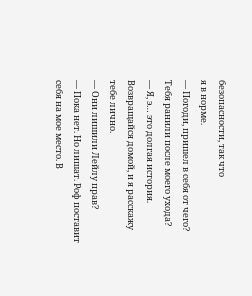безопасности, так что
я в норме.
— Погоди, пришел в себя от чего? Тебя ранили после моего ухода?
— Я, э… это долгая история. Возвращайся домой, и я расскажу тебе лично.
— Они лишили Лейлу прав?
— Пока нет. Но лишат. Роф поставит себя на мое место. В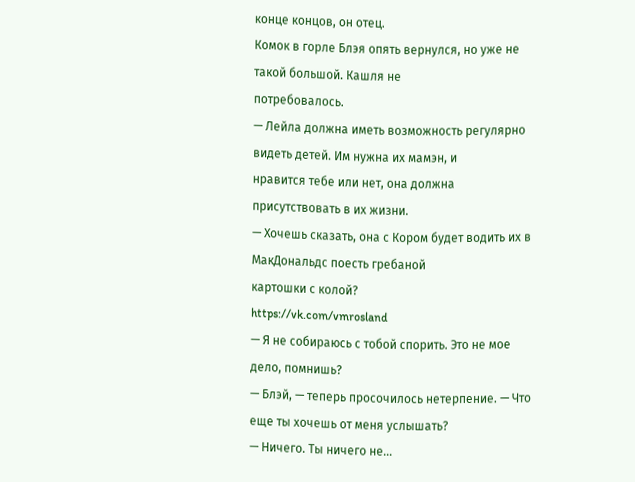конце концов, он отец.
Комок в горле Блэя опять вернулся, но уже не такой большой. Кашля не
потребовалось.
— Лейла должна иметь возможность регулярно видеть детей. Им нужна их мамэн, и
нравится тебе или нет, она должна присутствовать в их жизни.
— Хочешь сказать, она с Кором будет водить их в МакДональдс поесть гребаной
картошки с колой?
https://vk.com/vmrosland
— Я не собираюсь с тобой спорить. Это не мое дело, помнишь?
— Блэй, — теперь просочилось нетерпение. — Что еще ты хочешь от меня услышать?
— Ничего. Ты ничего не…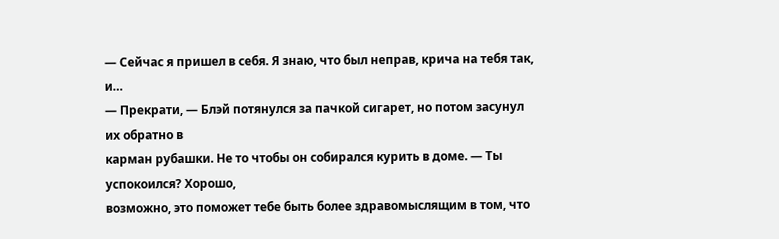— Сейчас я пришел в себя. Я знаю, что был неправ, крича на тебя так, и…
— Прекрати, — Блэй потянулся за пачкой сигарет, но потом засунул их обратно в
карман рубашки. Не то чтобы он собирался курить в доме. — Ты успокоился? Хорошо,
возможно, это поможет тебе быть более здравомыслящим в том, что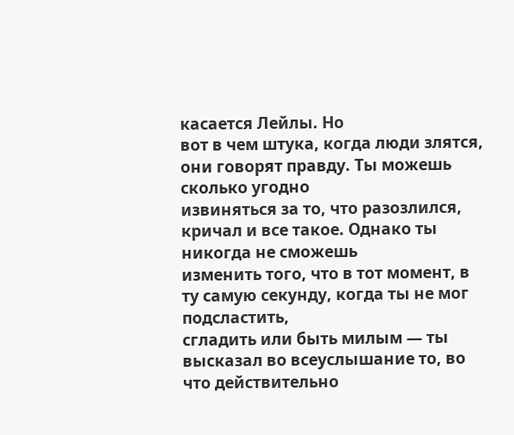касается Лейлы. Но
вот в чем штука, когда люди злятся, они говорят правду. Ты можешь сколько угодно
извиняться за то, что разозлился, кричал и все такое. Однако ты никогда не сможешь
изменить того, что в тот момент, в ту самую секунду, когда ты не мог подсластить,
сгладить или быть милым — ты высказал во всеуслышание то, во что действительно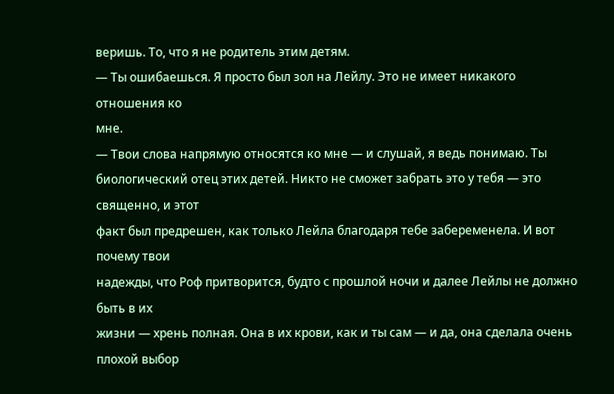веришь. То, что я не родитель этим детям.
— Ты ошибаешься. Я просто был зол на Лейлу. Это не имеет никакого отношения ко
мне.
— Твои слова напрямую относятся ко мне — и слушай, я ведь понимаю. Ты
биологический отец этих детей. Никто не сможет забрать это у тебя — это священно, и этот
факт был предрешен, как только Лейла благодаря тебе забеременела. И вот почему твои
надежды, что Роф притворится, будто с прошлой ночи и далее Лейлы не должно быть в их
жизни — хрень полная. Она в их крови, как и ты сам — и да, она сделала очень плохой выбор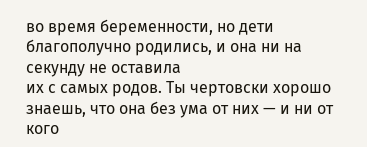во время беременности, но дети благополучно родились, и она ни на секунду не оставила
их с самых родов. Ты чертовски хорошо знаешь, что она без ума от них — и ни от кого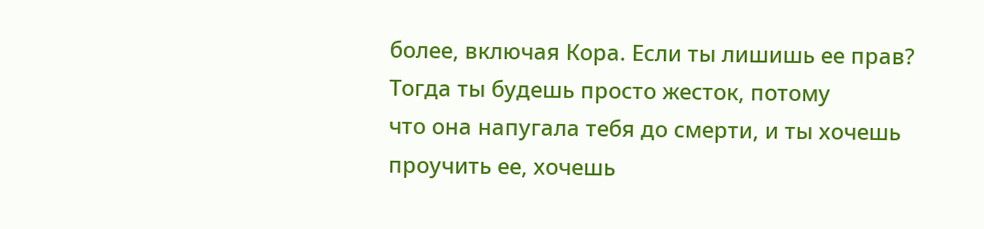более, включая Кора. Если ты лишишь ее прав? Тогда ты будешь просто жесток, потому
что она напугала тебя до смерти, и ты хочешь проучить ее, хочешь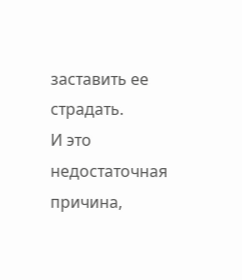заставить ее страдать.
И это недостаточная причина,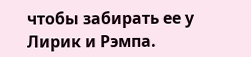чтобы забирать ее у Лирик и Рэмпа.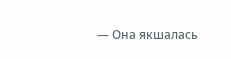— Она якшалась